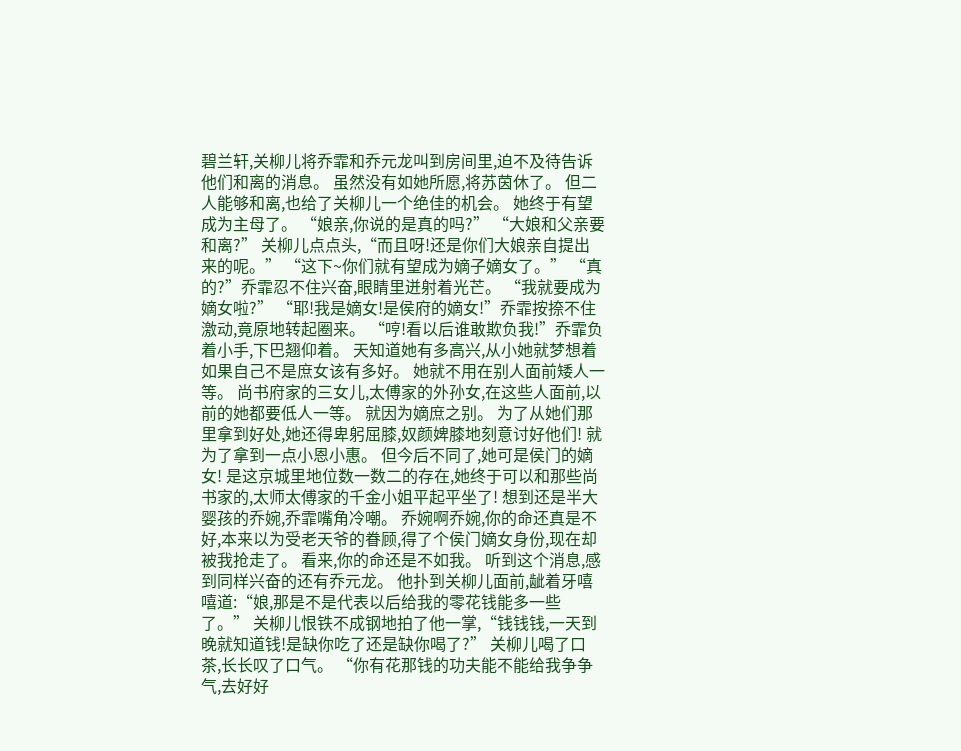碧兰轩,关柳儿将乔霏和乔元龙叫到房间里,迫不及待告诉他们和离的消息。 虽然没有如她所愿,将苏茵休了。 但二人能够和离,也给了关柳儿一个绝佳的机会。 她终于有望成为主母了。 “娘亲,你说的是真的吗?” “大娘和父亲要和离?” 关柳儿点点头,“而且呀!还是你们大娘亲自提出来的呢。” “这下~你们就有望成为嫡子嫡女了。” “真的?”乔霏忍不住兴奋,眼睛里迸射着光芒。 “我就要成为嫡女啦?” “耶!我是嫡女!是侯府的嫡女!”乔霏按捺不住激动,竟原地转起圈来。 “哼!看以后谁敢欺负我!”乔霏负着小手,下巴翘仰着。 天知道她有多高兴,从小她就梦想着如果自己不是庶女该有多好。 她就不用在别人面前矮人一等。 尚书府家的三女儿,太傅家的外孙女,在这些人面前,以前的她都要低人一等。 就因为嫡庶之别。 为了从她们那里拿到好处,她还得卑躬屈膝,奴颜婢膝地刻意讨好他们! 就为了拿到一点小恩小惠。 但今后不同了,她可是侯门的嫡女! 是这京城里地位数一数二的存在,她终于可以和那些尚书家的,太师太傅家的千金小姐平起平坐了! 想到还是半大婴孩的乔婉,乔霏嘴角冷嘲。 乔婉啊乔婉,你的命还真是不好,本来以为受老天爷的眷顾,得了个侯门嫡女身份,现在却被我抢走了。 看来,你的命还是不如我。 听到这个消息,感到同样兴奋的还有乔元龙。 他扑到关柳儿面前,龇着牙嘻嘻道:“娘,那是不是代表以后给我的零花钱能多一些了。” 关柳儿恨铁不成钢地拍了他一掌,“钱钱钱,一天到晚就知道钱!是缺你吃了还是缺你喝了?” 关柳儿喝了口茶,长长叹了口气。 “你有花那钱的功夫能不能给我争争气,去好好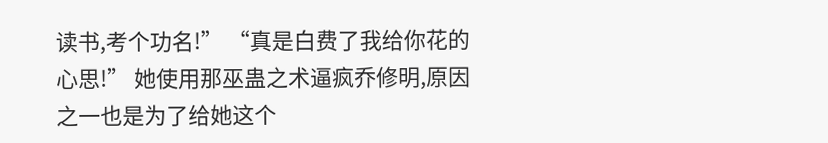读书,考个功名!” “真是白费了我给你花的心思!” 她使用那巫蛊之术逼疯乔修明,原因之一也是为了给她这个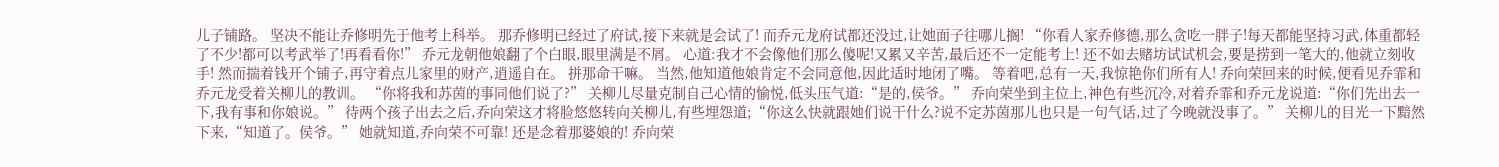儿子铺路。 坚决不能让乔修明先于他考上科举。 那乔修明已经过了府试,接下来就是会试了! 而乔元龙府试都还没过,让她面子往哪儿搁! “你看人家乔修德,那么贪吃一胖子!每天都能坚持习武,体重都轻了不少!都可以考武举了!再看看你!” 乔元龙朝他娘翻了个白眼,眼里满是不屑。 心道:我才不会像他们那么傻呢!又累又辛苦,最后还不一定能考上! 还不如去赌坊试试机会,要是捞到一笔大的,他就立刻收手! 然而揣着钱开个铺子,再守着点儿家里的财产,逍遥自在。 拼那命干嘛。 当然,他知道他娘肯定不会同意他,因此适时地闭了嘴。 等着吧,总有一天,我惊艳你们所有人! 乔向荣回来的时候,便看见乔霏和乔元龙受着关柳儿的教训。 “你将我和苏茵的事同他们说了?” 关柳儿尽量克制自己心情的愉悦,低头压气道:“是的,侯爷。” 乔向荣坐到主位上,神色有些沉冷,对着乔霏和乔元龙说道:“你们先出去一下,我有事和你娘说。” 待两个孩子出去之后,乔向荣这才将脸悠悠转向关柳儿,有些埋怨道;“你这么快就跟她们说干什么?说不定苏茵那儿也只是一句气话,过了今晚就没事了。” 关柳儿的目光一下黯然下来,“知道了。侯爷。” 她就知道,乔向荣不可靠! 还是念着那婆娘的! 乔向荣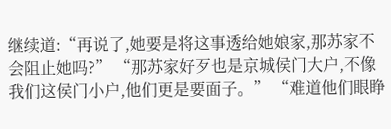继续道:“再说了,她要是将这事透给她娘家,那苏家不会阻止她吗?” “那苏家好歹也是京城侯门大户,不像我们这侯门小户,他们更是要面子。” “难道他们眼睁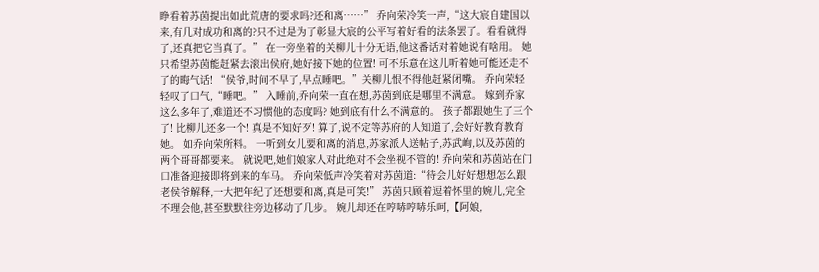睁看着苏茵提出如此荒唐的要求吗?还和离……” 乔向荣冷笑一声,“这大宸自建国以来,有几对成功和离的?只不过是为了彰显大宸的公平写着好看的法条罢了。看看就得了,还真把它当真了。” 在一旁坐着的关柳儿十分无语,他这番话对着她说有啥用。 她只希望苏茵能赶紧去滚出侯府,她好接下她的位置! 可不乐意在这儿听着她可能还走不了的晦气话! “侯爷,时间不早了,早点睡吧。”关柳儿恨不得他赶紧闭嘴。 乔向荣轻轻叹了口气,“睡吧。” 入睡前,乔向荣一直在想,苏茵到底是哪里不满意。 嫁到乔家这么多年了,难道还不习惯他的态度吗? 她到底有什么不满意的。 孩子都跟她生了三个了! 比柳儿还多一个! 真是不知好歹! 算了,说不定等苏府的人知道了,会好好教育教育她。 如乔向荣所料。 一听到女儿要和离的消息,苏家派人送帖子,苏武峋,以及苏茵的两个哥哥都要来。 就说吧,她们娘家人对此绝对不会坐视不管的! 乔向荣和苏茵站在门口准备迎接即将到来的车马。 乔向荣低声冷笑着对苏茵道:“待会儿好好想想怎么跟老侯爷解释,一大把年纪了还想要和离,真是可笑!” 苏茵只顾着逗着怀里的婉儿,完全不理会他,甚至默默往旁边移动了几步。 婉儿却还在哼哧哼哧乐呵,【阿娘,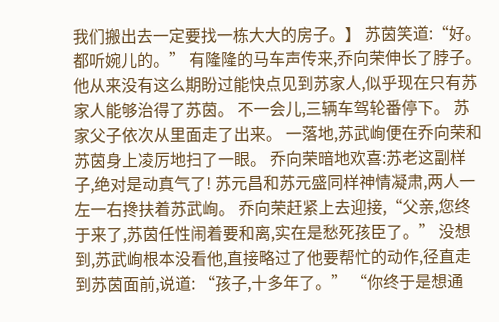我们搬出去一定要找一栋大大的房子。】 苏茵笑道:“好。都听婉儿的。” 有隆隆的马车声传来,乔向荣伸长了脖子。 他从来没有这么期盼过能快点见到苏家人,似乎现在只有苏家人能够治得了苏茵。 不一会儿,三辆车驾轮番停下。 苏家父子依次从里面走了出来。 一落地,苏武峋便在乔向荣和苏茵身上凌厉地扫了一眼。 乔向荣暗地欢喜:苏老这副样子,绝对是动真气了! 苏元昌和苏元盛同样神情凝肃,两人一左一右搀扶着苏武峋。 乔向荣赶紧上去迎接,“父亲,您终于来了,苏茵任性闹着要和离,实在是愁死孩臣了。” 没想到,苏武峋根本没看他,直接略过了他要帮忙的动作,径直走到苏茵面前,说道: “孩子,十多年了。” “你终于是想通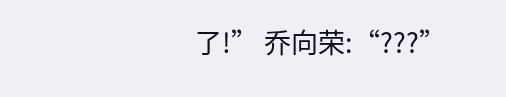了!” 乔向荣:“???”